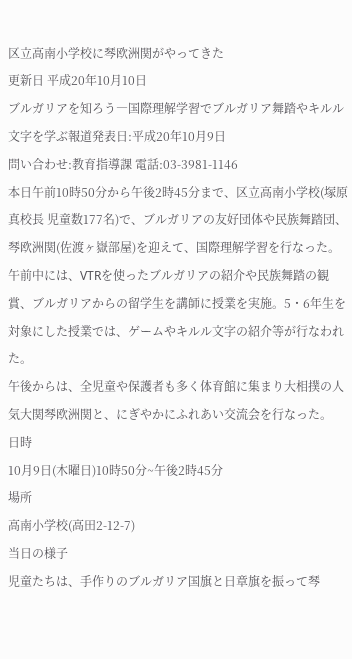区立高南小学校に琴欧洲関がやってきた
更新日 平成20年10月10日
ブルガリアを知ろう―国際理解学習でブルガリア舞踏やキルル文字を学ぶ報道発表日:平成20年10月9日
問い合わせ:教育指導課 電話:03-3981-1146
本日午前10時50分から午後2時45分まで、区立高南小学校(塚原真校長 児童数177名)で、ブルガリアの友好団体や民族舞踏団、琴欧洲関(佐渡ヶ嶽部屋)を迎えて、国際理解学習を行なった。
午前中には、VTRを使ったブルガリアの紹介や民族舞踏の観賞、ブルガリアからの留学生を講師に授業を実施。5・6年生を対象にした授業では、ゲームやキルル文字の紹介等が行なわれた。
午後からは、全児童や保護者も多く体育館に集まり大相撲の人気大関琴欧洲関と、にぎやかにふれあい交流会を行なった。
日時
10月9日(木曜日)10時50分~午後2時45分
場所
高南小学校(高田2-12-7)
当日の様子
児童たちは、手作りのブルガリア国旗と日章旗を振って琴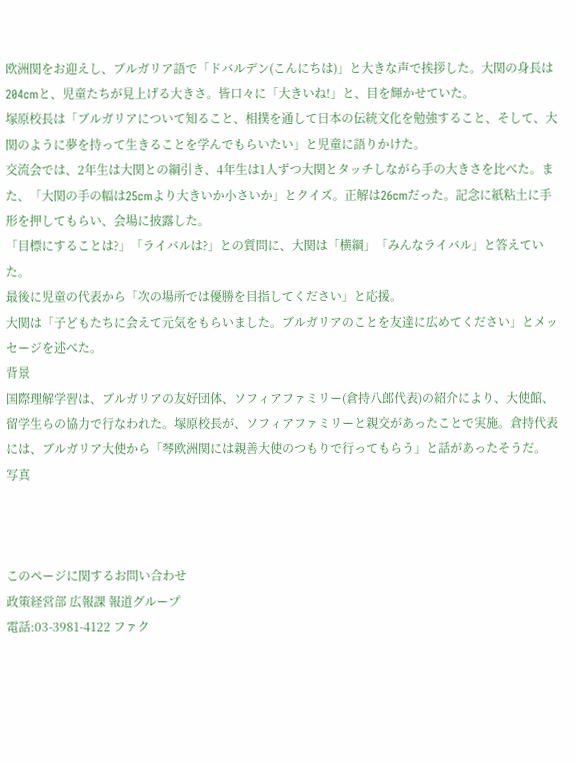欧洲関をお迎えし、ブルガリア語で「ドバルデン(こんにちは)」と大きな声で挨拶した。大関の身長は204cmと、児童たちが見上げる大きさ。皆口々に「大きいね!」と、目を輝かせていた。
塚原校長は「ブルガリアについて知ること、相撲を通して日本の伝統文化を勉強すること、そして、大関のように夢を持って生きることを学んでもらいたい」と児童に語りかけた。
交流会では、2年生は大関との綱引き、4年生は1人ずつ大関とタッチしながら手の大きさを比べた。また、「大関の手の幅は25cmより大きいか小さいか」とクイズ。正解は26cmだった。記念に紙粘土に手形を押してもらい、会場に披露した。
「目標にすることは?」「ライバルは?」との質問に、大関は「横綱」「みんなライバル」と答えていた。
最後に児童の代表から「次の場所では優勝を目指してください」と応援。
大関は「子どもたちに会えて元気をもらいました。ブルガリアのことを友達に広めてください」とメッセージを述べた。
背景
国際理解学習は、ブルガリアの友好団体、ソフィアファミリー(倉持八郎代表)の紹介により、大使館、留学生らの協力で行なわれた。塚原校長が、ソフィアファミリーと親交があったことで実施。倉持代表には、ブルガリア大使から「琴欧洲関には親善大使のつもりで行ってもらう」と話があったそうだ。
写真



このページに関するお問い合わせ
政策経営部 広報課 報道グループ
電話:03-3981-4122 ファク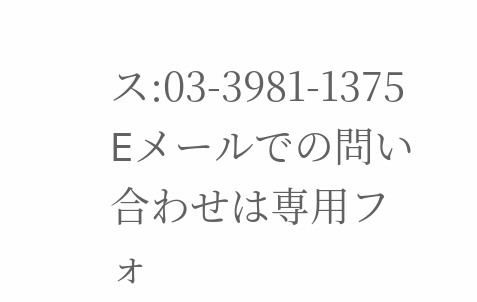ス:03-3981-1375
Eメールでの問い合わせは専用フォ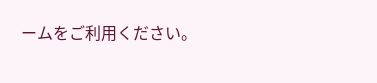ームをご利用ください。